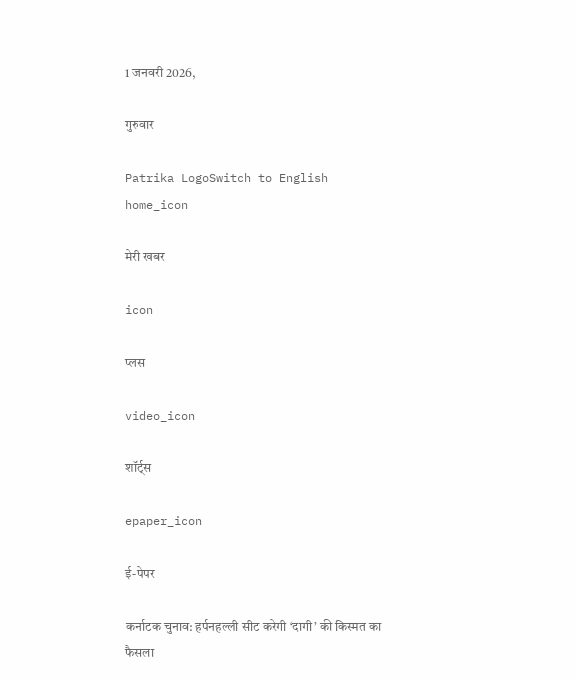1 जनवरी 2026,

गुरुवार

Patrika LogoSwitch to English
home_icon

मेरी खबर

icon

प्लस

video_icon

शॉर्ट्स

epaper_icon

ई-पेपर

कर्नाटक चुनाव: हर्पनहल्ली सीट करेगी ‘दागी’ की किस्मत का फैसला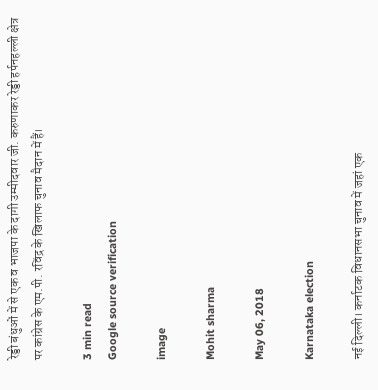रेड्डी बंधुओं में से एक व भाजपा के दागी उम्मीदवार जी. करुणाकर रेड्डी हर्पनहल्ली क्षेत्र पर कांग्रेस के एम.पी. रविंद्र के खिलाफ चुनाव मैदान में हैं।

3 min read
Google source verification

image

Mohit sharma

May 06, 2018

Karnataka election

नई दिल्ली। कर्नाटक विधानसभा चुनाव में जहां एक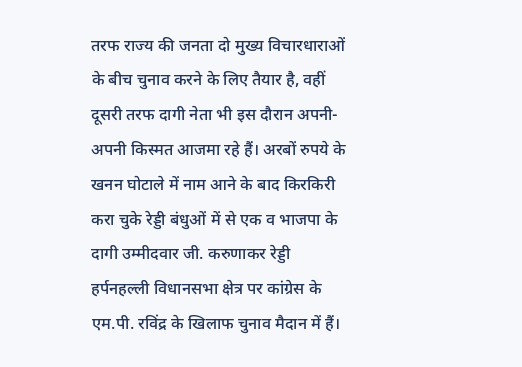तरफ राज्य की जनता दो मुख्य विचारधाराओं के बीच चुनाव करने के लिए तैयार है, वहीं दूसरी तरफ दागी नेता भी इस दौरान अपनी-अपनी किस्मत आजमा रहे हैं। अरबों रुपये के खनन घोटाले में नाम आने के बाद किरकिरी करा चुके रेड्डी बंधुओं में से एक व भाजपा के दागी उम्मीदवार जी. करुणाकर रेड्डी हर्पनहल्ली विधानसभा क्षेत्र पर कांग्रेस के एम.पी. रविंद्र के खिलाफ चुनाव मैदान में हैं।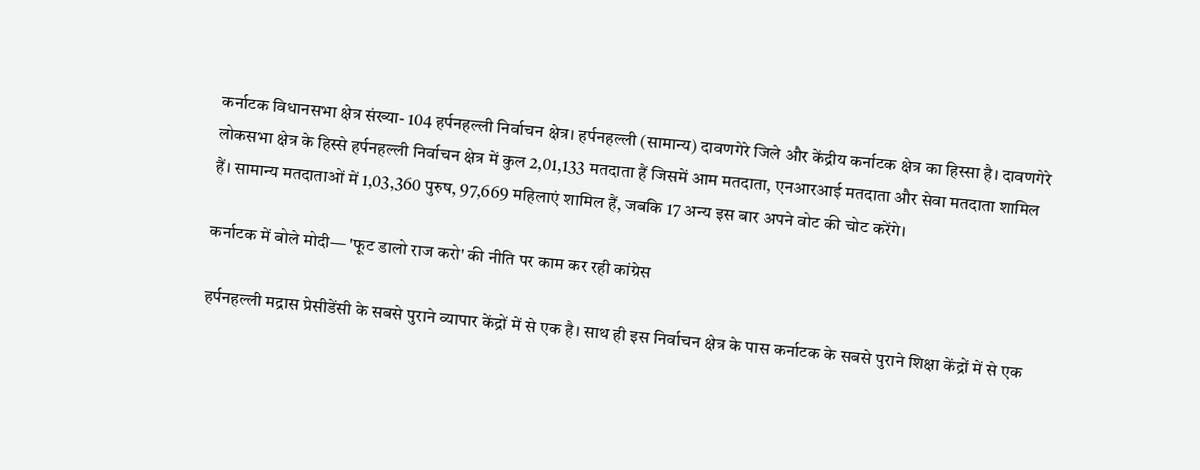कर्नाटक विधानसभा क्षेत्र संख्या- 104 हर्पनहल्ली निर्वाचन क्षेत्र। हर्पनहल्ली (सामान्य) दावणगेरे जिले और केंद्रीय कर्नाटक क्षेत्र का हिस्सा है। दावणगेरे लोकसभा क्षेत्र के हिस्से हर्पनहल्ली निर्वाचन क्षेत्र में कुल 2,01,133 मतदाता हैं जिसमें आम मतदाता, एनआरआई मतदाता और सेवा मतदाता शामिल हैं। सामान्य मतदाताओं में 1,03,360 पुरुष, 97,669 महिलाएं शामिल हैं, जबकि 17 अन्य इस बार अपने वोट की चोट करेंगे।

कर्नाटक में बोले मोदी— 'फूट डालो राज करो' की नीति पर काम कर रही कांग्रेस

हर्पनहल्ली मद्रास प्रेसीडेंसी के सबसे पुराने व्यापार केंद्रों में से एक है। साथ ही इस निर्वाचन क्षेत्र के पास कर्नाटक के सबसे पुराने शिक्षा केंद्रों में से एक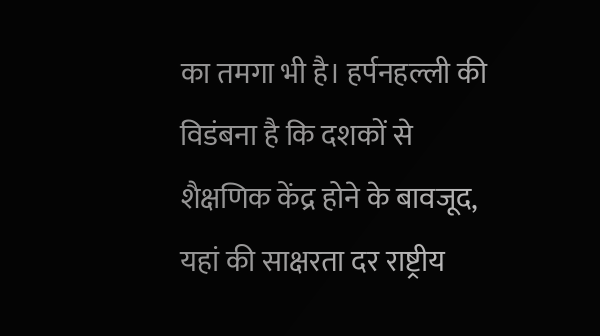का तमगा भी है। हर्पनहल्ली की विडंबना है कि दशकों से शैक्षणिक केंद्र होने के बावजूद, यहां की साक्षरता दर राष्ट्रीय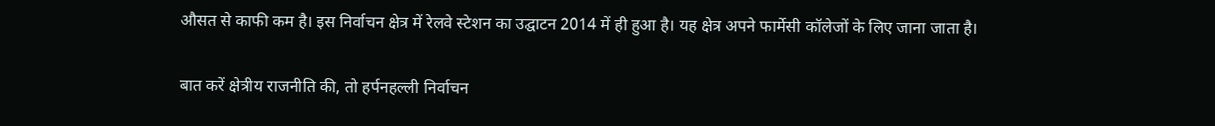औसत से काफी कम है। इस निर्वाचन क्षेत्र में रेलवे स्टेशन का उद्घाटन 2014 में ही हुआ है। यह क्षेत्र अपने फार्मेसी कॉलेजों के लिए जाना जाता है।

बात करें क्षेत्रीय राजनीति की, तो हर्पनहल्ली निर्वाचन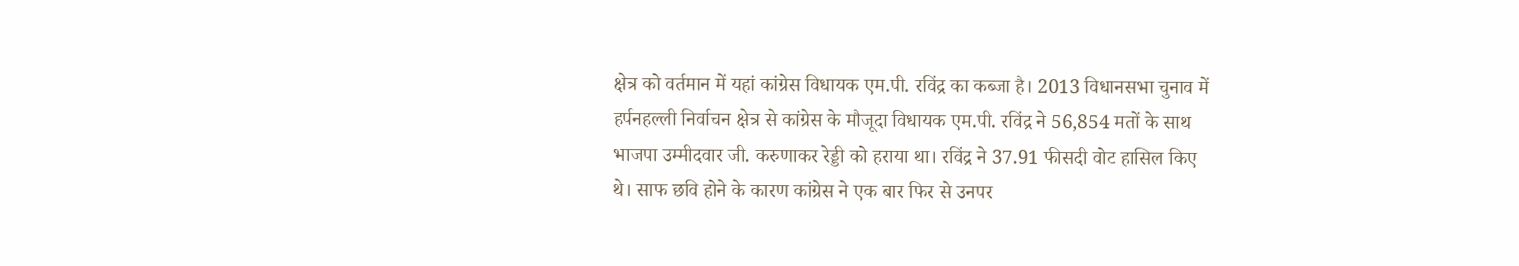क्षेत्र को वर्तमान में यहां कांग्रेस विधायक एम.पी. रविंद्र का कब्जा है। 2013 विधानसभा चुनाव में हर्पनहल्ली निर्वाचन क्षेत्र से कांग्रेस के मौजूदा विधायक एम.पी. रविंद्र ने 56,854 मतों के साथ भाजपा उम्मीदवार जी. करुणाकर रेड्डी को हराया था। रविंद्र ने 37.91 फीसदी वोट हासिल किए थे। साफ छवि होने के कारण कांग्रेस ने एक बार फिर से उनपर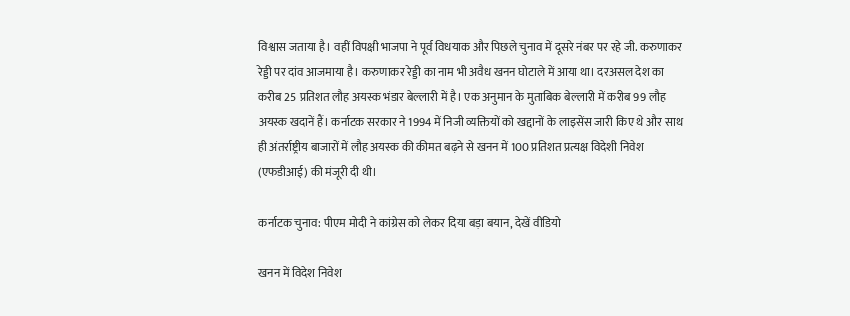विश्वास जताया है। वहीं विपक्षी भाजपा ने पूर्व विधयाक और पिछले चुनाव में दूसरे नंबर पर रहे जी. करुणाकर रेड्डी पर दांव आजमाया है। करुणाकर रेड्डी का नाम भी अवैध खनन घोटाले में आया था। दरअसल देश का करीब 25 प्रतिशत लौह अयस्क भंडार बेल्लारी में है। एक अनुमान के मुताबिक बेल्लारी में करीब 99 लौह अयस्क खदानें हैं। कर्नाटक सरकार ने 1994 में निजी व्यक्तियों को खद्दानों के लाइसेंस जारी किए थे और साथ ही अंतर्राष्ट्रीय बाजारों में लौह अयस्क की कीमत बढ़ने से खनन में 100 प्रतिशत प्रत्यक्ष विदेशी निवेश (एफडीआई) की मंजूरी दी थी।

कर्नाटक चुनाव: पीएम मोदी ने कांग्रेस को लेकर दिया बड़ा बयान, देखें वीडियो

खनन में विदेश निवेश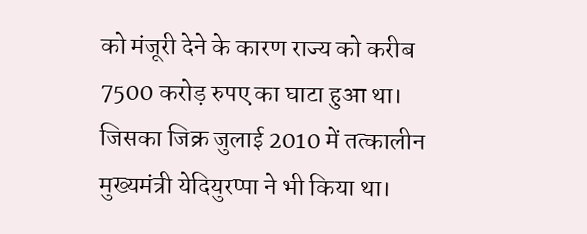को मंजूरी देने के कारण राज्य को करीब 7500 करोड़ रुपए का घाटा हुआ था। जिसका जिक्र जुलाई 2010 में तत्कालीन मुख्यमंत्री येदियुरप्पा ने भी किया था।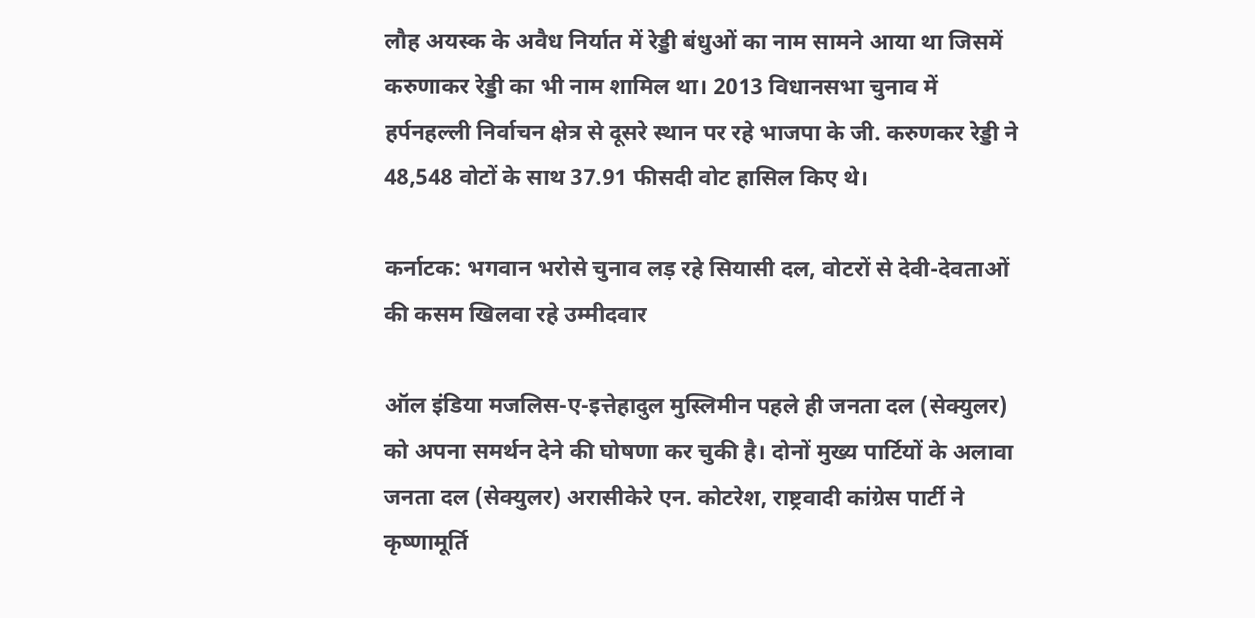लौह अयस्क के अवैध निर्यात में रेड्डी बंधुओं का नाम सामने आया था जिसमें करुणाकर रेड्डी का भी नाम शामिल था। 2013 विधानसभा चुनाव में हर्पनहल्ली निर्वाचन क्षेत्र से दूसरे स्थान पर रहे भाजपा के जी. करुणकर रेड्डी ने 48,548 वोटों के साथ 37.91 फीसदी वोट हासिल किए थे।

कर्नाटक: भगवान भरोसे चुनाव लड़ रहे सियासी दल, वोटरों से देवी-देवताओं की कसम खिलवा रहे उम्मीदवार

ऑल इंडिया मजलिस-ए-इत्तेहादुल मुस्लिमीन पहले ही जनता दल (सेक्युलर) को अपना समर्थन देने की घोषणा कर चुकी है। दोनों मुख्य पार्टियों के अलावा जनता दल (सेक्युलर) अरासीकेरे एन. कोटरेश, राष्ट्रवादी कांग्रेस पार्टी ने कृष्णामूर्ति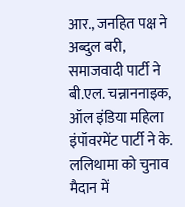आर., जनहित पक्ष ने अब्दुल बरी, समाजवादी पार्टी ने बी.एल. चन्नाननाइक, ऑल इंडिया महिला इंपॉवरमेंट पार्टी ने के. ललिथामा को चुनाव मैदान में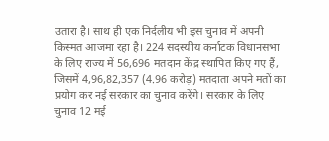उतारा है। साथ ही एक निर्दलीय भी इस चुनाव में अपनी किस्मत आजमा रहा है। 224 सदस्यीय कर्नाटक विधानसभा के लिए राज्य में 56,696 मतदान केंद्र स्थापित किए गए हैं, जिसमें 4,96,82,357 (4.96 करोड़) मतदाता अपने मतों का प्रयोग कर नई सरकार का चुनाव करेंगे। सरकार के लिए चुनाव 12 मई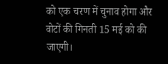को एक चरण में चुनाव होगा और वोटों की गिनती 15 मई को की जाएगी।